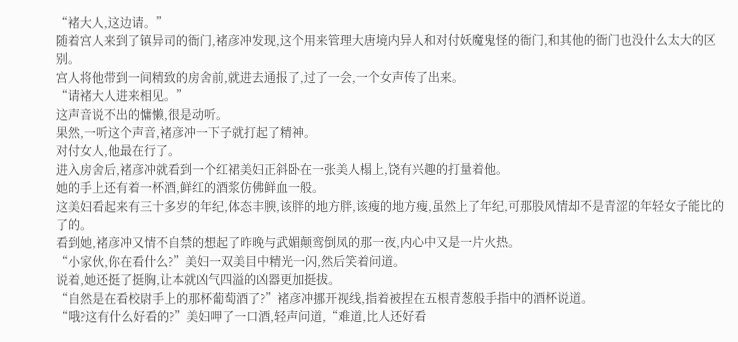“褚大人,这边请。”
随着宫人来到了镇异司的衙门,褚彦冲发现,这个用来管理大唐境内异人和对付妖魔鬼怪的衙门,和其他的衙门也没什么太大的区别。
宫人将他带到一间精致的房舍前,就进去通报了,过了一会,一个女声传了出来。
“请褚大人进来相见。”
这声音说不出的慵懒,很是动听。
果然,一听这个声音,褚彦冲一下子就打起了精神。
对付女人,他最在行了。
进入房舍后,褚彦冲就看到一个红裙美妇正斜卧在一张美人榻上,饶有兴趣的打量着他。
她的手上还有着一杯酒,鲜红的酒浆仿佛鲜血一般。
这美妇看起来有三十多岁的年纪,体态丰腴,该胖的地方胖,该瘦的地方瘦,虽然上了年纪,可那股风情却不是青涩的年轻女子能比的了的。
看到她,褚彦冲又情不自禁的想起了昨晚与武媚颠鸾倒凤的那一夜,内心中又是一片火热。
“小家伙,你在看什么?”美妇一双美目中精光一闪,然后笑着问道。
说着,她还挺了挺胸,让本就凶气四溢的凶器更加挺拔。
“自然是在看校尉手上的那杯葡萄酒了?”褚彦冲挪开视线,指着被捏在五根青葱般手指中的酒杯说道。
“哦?这有什么好看的?”美妇呷了一口酒,轻声问道,“难道,比人还好看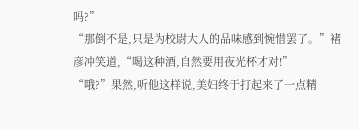吗?”
“那倒不是,只是为校尉大人的品味感到惋惜罢了。”褚彦冲笑道,“喝这种酒,自然要用夜光杯才对!”
“哦?”果然,听他这样说,美妇终于打起来了一点精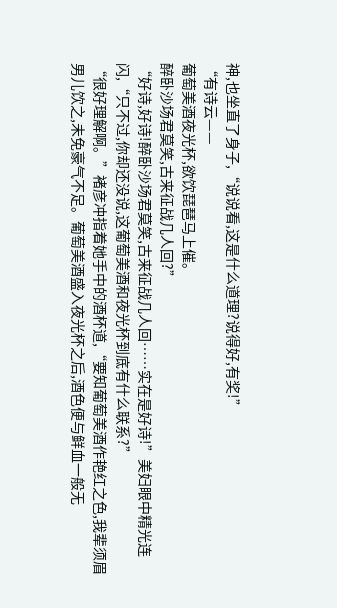神,也坐直了身子,“说说看,这是什么道理?说得好,有奖!”
“有诗云——
葡萄美酒夜光杯,欲饮琵琶马上催。
醉卧沙场君莫笑,古来征战几人回?”
“好诗,好诗!醉卧沙场君莫笑,古来征战几人回……实在是好诗!”美妇眼中精光连闪,“只不过,你却还没说,这葡萄美酒和夜光杯到底有什么联系?”
“很好理解啊。”褚彦冲指着她手中的酒杯道,“要知葡萄美酒作艳红之色,我辈须眉男儿饮之,未免豪气不足。葡萄美酒盛入夜光杯之后,酒色便与鲜血一般无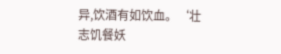异,饮酒有如饮血。‘壮志饥餐妖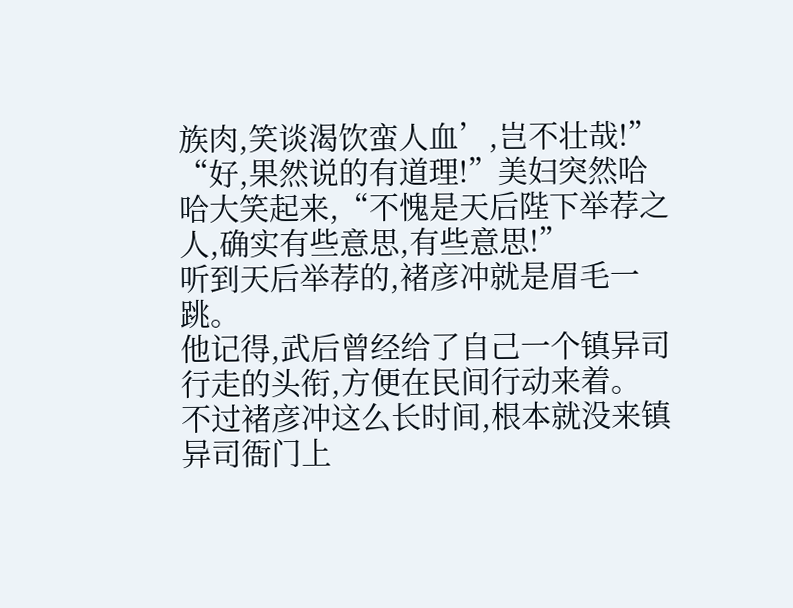族肉,笑谈渴饮蛮人血’,岂不壮哉!”
“好,果然说的有道理!”美妇突然哈哈大笑起来,“不愧是天后陛下举荐之人,确实有些意思,有些意思!”
听到天后举荐的,褚彦冲就是眉毛一跳。
他记得,武后曾经给了自己一个镇异司行走的头衔,方便在民间行动来着。
不过褚彦冲这么长时间,根本就没来镇异司衙门上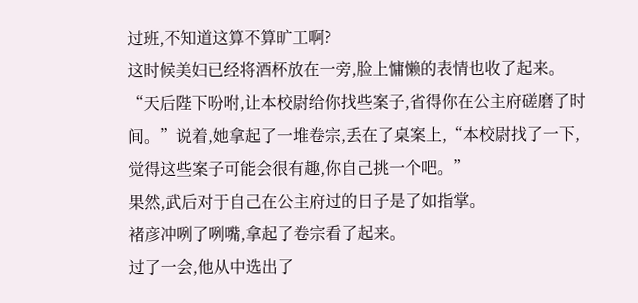过班,不知道这算不算旷工啊?
这时候美妇已经将酒杯放在一旁,脸上慵懒的表情也收了起来。
“天后陛下吩咐,让本校尉给你找些案子,省得你在公主府磋磨了时间。”说着,她拿起了一堆卷宗,丢在了桌案上,“本校尉找了一下,觉得这些案子可能会很有趣,你自己挑一个吧。”
果然,武后对于自己在公主府过的日子是了如指掌。
褚彦冲咧了咧嘴,拿起了卷宗看了起来。
过了一会,他从中选出了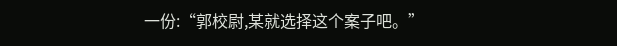一份:“郭校尉,某就选择这个案子吧。”